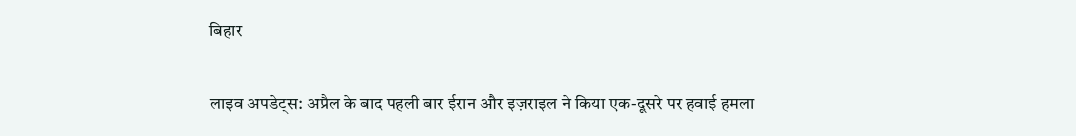बिहार

लाइव अपडेट्स: अप्रैल के बाद पहली बार ईरान और इज़राइल ने किया एक-दूसरे पर हवाई हमला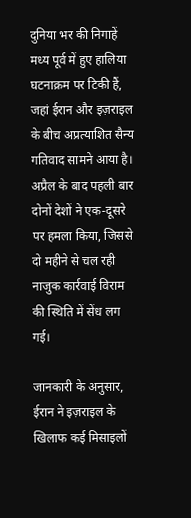दुनिया भर की निगाहें मध्य पूर्व में हुए हालिया घटनाक्रम पर टिकी हैं, जहां ईरान और इज़राइल के बीच अप्रत्याशित सैन्य गतिवाद सामने आया है। अप्रैल के बाद पहली बार दोनों देशों ने एक-दूसरे पर हमला किया, जिससे दो महीने से चल रही नाजुक कार्रवाई विराम की स्थिति में सेंध लग गई।

जानकारी के अनुसार, ईरान ने इज़राइल के खिलाफ कई मिसाइलों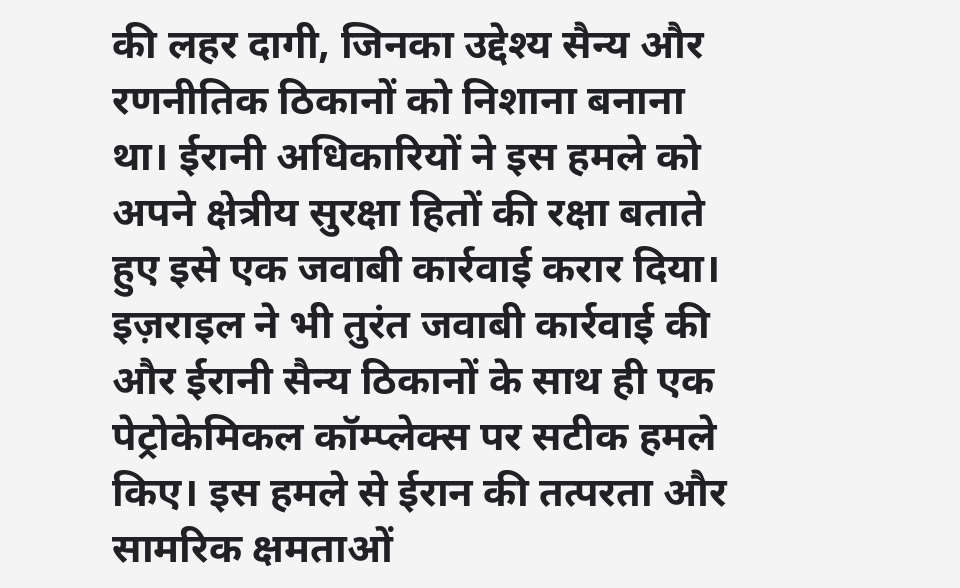की लहर दागी, जिनका उद्देश्य सैन्य और रणनीतिक ठिकानों को निशाना बनाना था। ईरानी अधिकारियों ने इस हमले को अपने क्षेत्रीय सुरक्षा हितों की रक्षा बताते हुए इसे एक जवाबी कार्रवाई करार दिया। इज़राइल ने भी तुरंत जवाबी कार्रवाई की और ईरानी सैन्य ठिकानों के साथ ही एक पेट्रोकेमिकल कॉम्प्लेक्स पर सटीक हमले किए। इस हमले से ईरान की तत्परता और सामरिक क्षमताओं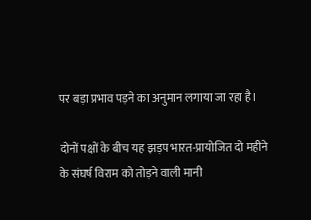पर बड़ा प्रभाव पड़ने का अनुमान लगाया जा रहा है।

दोनों पक्षों के बीच यह झड़प भारत-प्रायोजित दो महीने के संघर्ष विराम को तोड़ने वाली मानी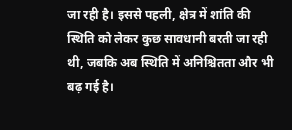जा रही है। इससे पहली, क्षेत्र में शांति की स्थिति को लेकर कुछ सावधानी बरती जा रही थी, जबकि अब स्थिति में अनिश्चितता और भी बढ़ गई है।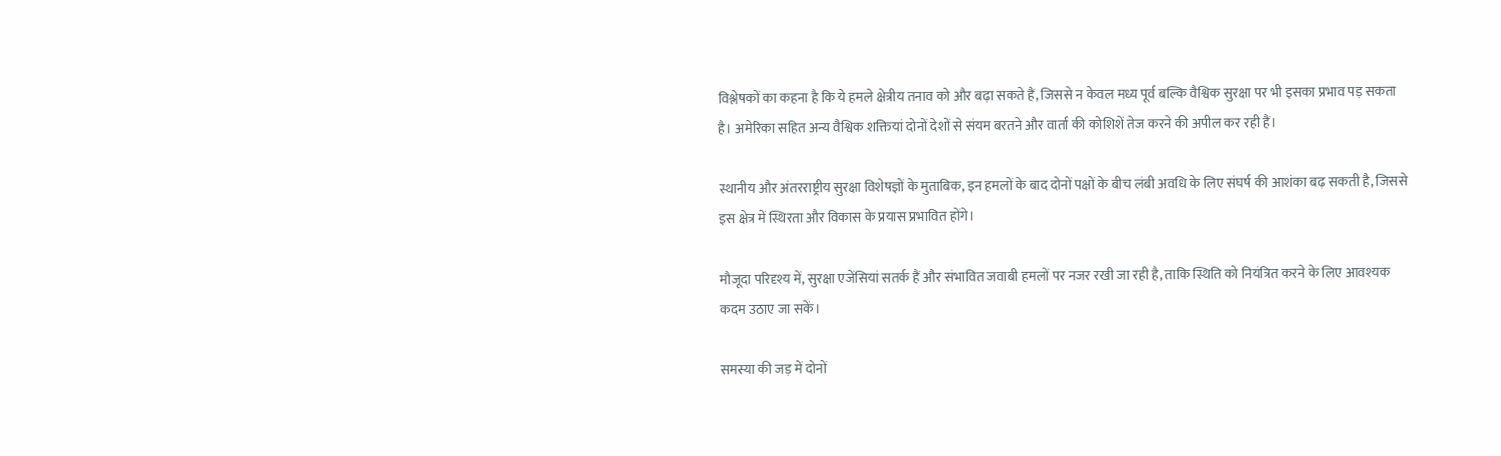विश्लेषकों का कहना है कि ये हमले क्षेत्रीय तनाव को और बढ़ा सकते हैं, जिससे न केवल मध्य पूर्व बल्कि वैश्विक सुरक्षा पर भी इसका प्रभाव पड़ सकता है। अमेरिका सहित अन्य वैश्विक शक्तियां दोनों देशों से संयम बरतने और वार्ता की कोशिशें तेज करने की अपील कर रही हैं।

स्थानीय और अंतरराष्ट्रीय सुरक्षा विशेषज्ञों के मुताबिक, इन हमलों के बाद दोनों पक्षों के बीच लंबी अवधि के लिए संघर्ष की आशंका बढ़ सकती है, जिससे इस क्षेत्र में स्थिरता और विकास के प्रयास प्रभावित होंगे।

मौजूदा परिदृश्य में, सुरक्षा एजेंसियां सतर्क हैं और संभावित जवाबी हमलों पर नजर रखी जा रही है, ताकि स्थिति को नियंत्रित करने के लिए आवश्यक कदम उठाए जा सकें।

समस्या की जड़ में दोनों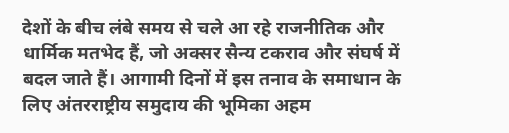देशों के बीच लंबे समय से चले आ रहे राजनीतिक और धार्मिक मतभेद हैं, जो अक्सर सैन्य टकराव और संघर्ष में बदल जाते हैं। आगामी दिनों में इस तनाव के समाधान के लिए अंतरराष्ट्रीय समुदाय की भूमिका अहम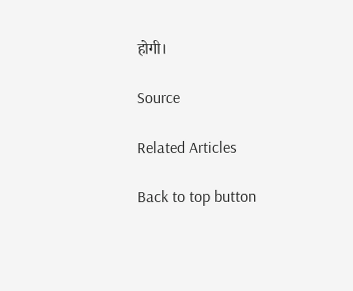होगी।

Source

Related Articles

Back to top button